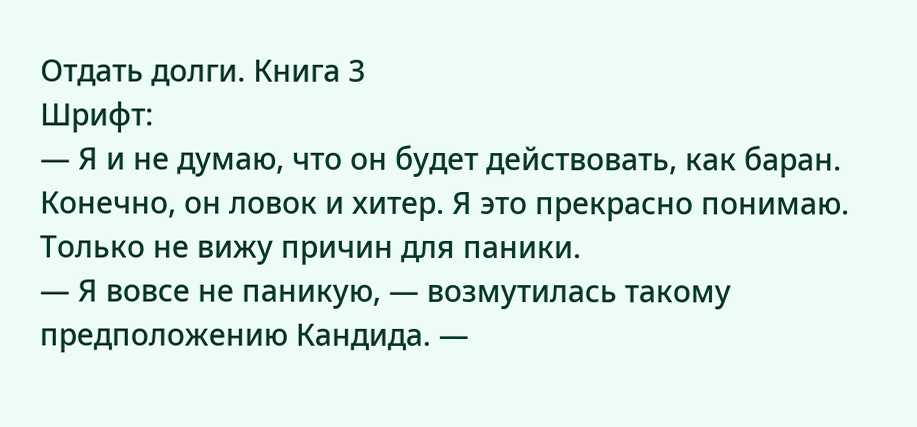Отдать долги. Книга 3
Шрифт:
— Я и не думаю, что он будет действовать, как баран. Конечно, он ловок и хитер. Я это прекрасно понимаю. Только не вижу причин для паники.
— Я вовсе не паникую, — возмутилась такому предположению Кандида. —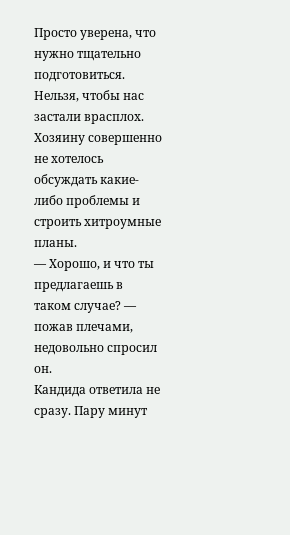Просто уверена, что нужно тщательно подготовиться. Нельзя, чтобы нас застали врасплох.
Хозяину совершенно не хотелось обсуждать какие-либо проблемы и строить хитроумные планы.
— Хорошо, и что ты предлагаешь в таком случае? — пожав плечами, недовольно спросил он.
Кандида ответила не сразу. Пару минут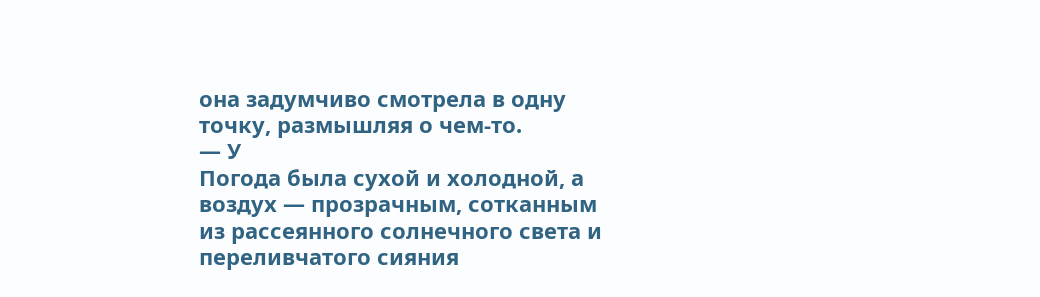она задумчиво смотрела в одну точку, размышляя о чем-то.
— У
Погода была сухой и холодной, а воздух — прозрачным, сотканным из рассеянного солнечного света и переливчатого сияния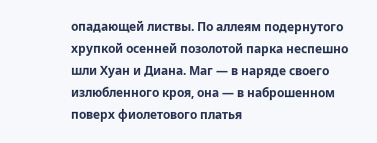опадающей листвы. По аллеям подернутого хрупкой осенней позолотой парка неспешно шли Хуан и Диана. Маг — в наряде своего излюбленного кроя, она — в наброшенном поверх фиолетового платья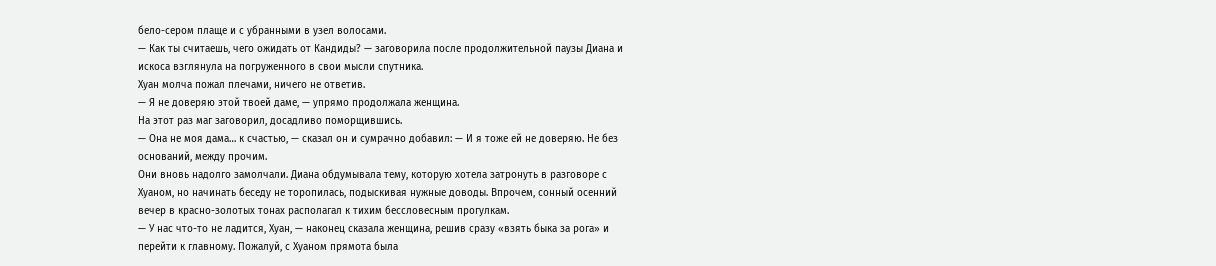бело-сером плаще и с убранными в узел волосами.
— Как ты считаешь, чего ожидать от Кандиды? — заговорила после продолжительной паузы Диана и искоса взглянула на погруженного в свои мысли спутника.
Хуан молча пожал плечами, ничего не ответив.
— Я не доверяю этой твоей даме, — упрямо продолжала женщина.
На этот раз маг заговорил, досадливо поморщившись.
— Она не моя дама… к счастью, — сказал он и сумрачно добавил: — И я тоже ей не доверяю. Не без оснований, между прочим.
Они вновь надолго замолчали. Диана обдумывала тему, которую хотела затронуть в разговоре с Хуаном, но начинать беседу не торопилась, подыскивая нужные доводы. Впрочем, сонный осенний вечер в красно-золотых тонах располагал к тихим бессловесным прогулкам.
— У нас что-то не ладится, Хуан, — наконец сказала женщина, решив сразу «взять быка за рога» и перейти к главному. Пожалуй, с Хуаном прямота была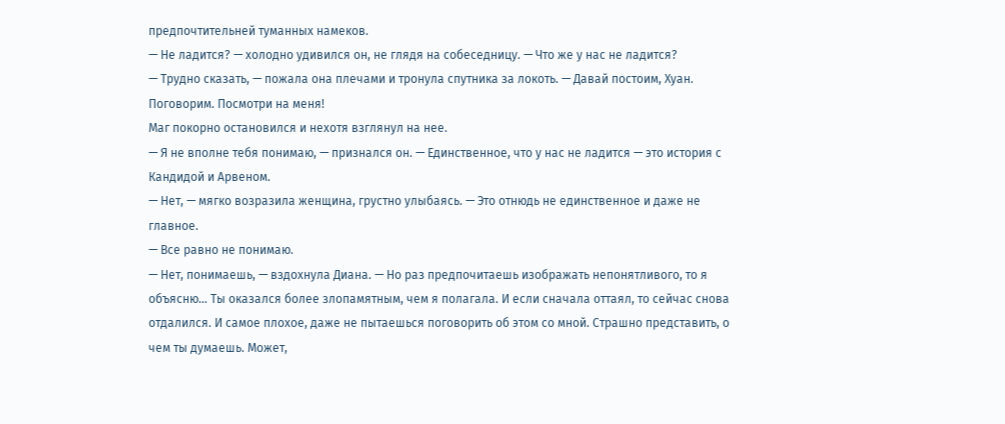предпочтительней туманных намеков.
— Не ладится? — холодно удивился он, не глядя на собеседницу. — Что же у нас не ладится?
— Трудно сказать, — пожала она плечами и тронула спутника за локоть. — Давай постоим, Хуан. Поговорим. Посмотри на меня!
Маг покорно остановился и нехотя взглянул на нее.
— Я не вполне тебя понимаю, — признался он. — Единственное, что у нас не ладится — это история с Кандидой и Арвеном.
— Нет, — мягко возразила женщина, грустно улыбаясь. — Это отнюдь не единственное и даже не главное.
— Все равно не понимаю.
— Нет, понимаешь, — вздохнула Диана. — Но раз предпочитаешь изображать непонятливого, то я объясню… Ты оказался более злопамятным, чем я полагала. И если сначала оттаял, то сейчас снова отдалился. И самое плохое, даже не пытаешься поговорить об этом со мной. Страшно представить, о чем ты думаешь. Может,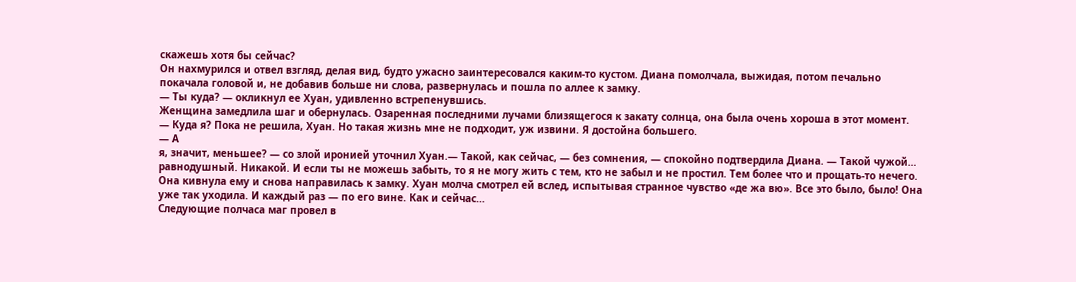скажешь хотя бы сейчас?
Он нахмурился и отвел взгляд, делая вид, будто ужасно заинтересовался каким-то кустом. Диана помолчала, выжидая, потом печально покачала головой и, не добавив больше ни слова, развернулась и пошла по аллее к замку.
— Ты куда? — окликнул ее Хуан, удивленно встрепенувшись.
Женщина замедлила шаг и обернулась. Озаренная последними лучами близящегося к закату солнца, она была очень хороша в этот момент.
— Куда я? Пока не решила, Хуан. Но такая жизнь мне не подходит, уж извини. Я достойна большего.
— А
я, значит, меньшее? — со злой иронией уточнил Хуан.— Такой, как сейчас, — без сомнения, — спокойно подтвердила Диана. — Такой чужой… равнодушный. Никакой. И если ты не можешь забыть, то я не могу жить с тем, кто не забыл и не простил. Тем более что и прощать-то нечего.
Она кивнула ему и снова направилась к замку. Хуан молча смотрел ей вслед, испытывая странное чувство «де жа вю». Все это было, было! Она уже так уходила. И каждый раз — по его вине. Как и сейчас…
Следующие полчаса маг провел в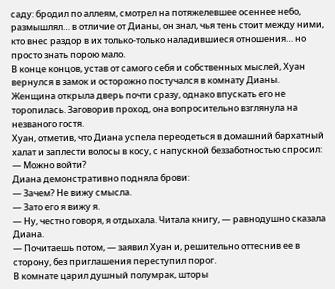саду: бродил по аллеям, смотрел на потяжелевшее осеннее небо, размышлял… в отличие от Дианы, он знал, чья тень стоит между ними, кто внес раздор в их только-только наладившиеся отношения… но просто знать порою мало.
В конце концов, устав от самого себя и собственных мыслей, Хуан вернулся в замок и осторожно постучался в комнату Дианы.
Женщина открыла дверь почти сразу, однако впускать его не торопилась. Заговорив проход, она вопросительно взглянула на незваного гостя.
Хуан, отметив, что Диана успела переодеться в домашний бархатный халат и заплести волосы в косу, с напускной беззаботностью спросил:
— Можно войти?
Диана демонстративно подняла брови:
— Зачем? Не вижу смысла.
— Зато его я вижу я.
— Ну, честно говоря, я отдыхала. Читала книгу, — равнодушно сказала Диана.
— Почитаешь потом, — заявил Хуан и, решительно оттеснив ее в сторону, без приглашения переступил порог.
В комнате царил душный полумрак, шторы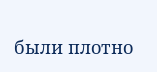были плотно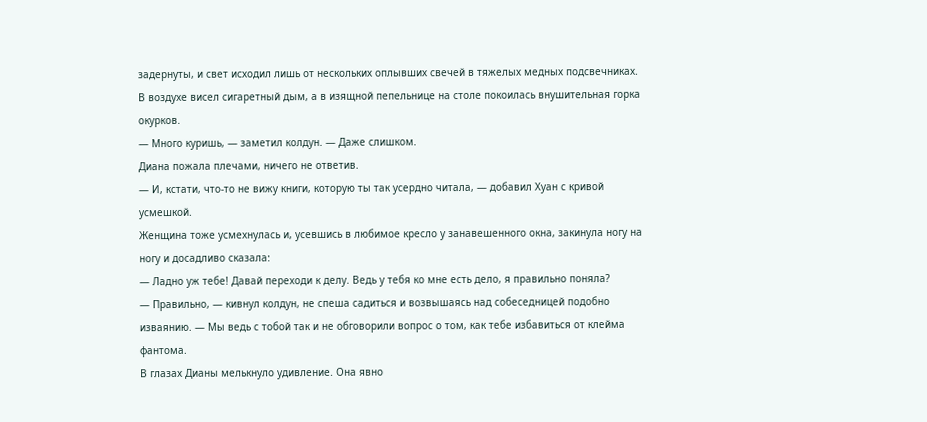задернуты, и свет исходил лишь от нескольких оплывших свечей в тяжелых медных подсвечниках. В воздухе висел сигаретный дым, а в изящной пепельнице на столе покоилась внушительная горка окурков.
— Много куришь, — заметил колдун. — Даже слишком.
Диана пожала плечами, ничего не ответив.
— И, кстати, что-то не вижу книги, которую ты так усердно читала, — добавил Хуан с кривой усмешкой.
Женщина тоже усмехнулась и, усевшись в любимое кресло у занавешенного окна, закинула ногу на ногу и досадливо сказала:
— Ладно уж тебе! Давай переходи к делу. Ведь у тебя ко мне есть дело, я правильно поняла?
— Правильно, — кивнул колдун, не спеша садиться и возвышаясь над собеседницей подобно изваянию. — Мы ведь с тобой так и не обговорили вопрос о том, как тебе избавиться от клейма фантома.
В глазах Дианы мелькнуло удивление. Она явно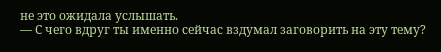не это ожидала услышать.
— С чего вдруг ты именно сейчас вздумал заговорить на эту тему?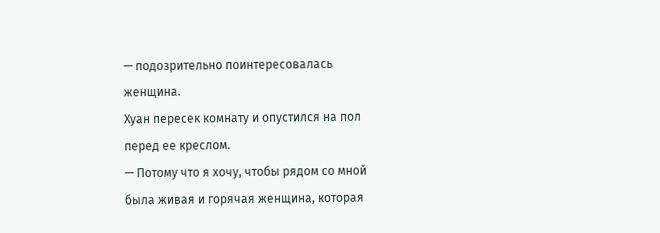— подозрительно поинтересовалась женщина.
Хуан пересек комнату и опустился на пол перед ее креслом.
— Потому что я хочу, чтобы рядом со мной была живая и горячая женщина, которая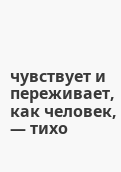чувствует и переживает, как человек, — тихо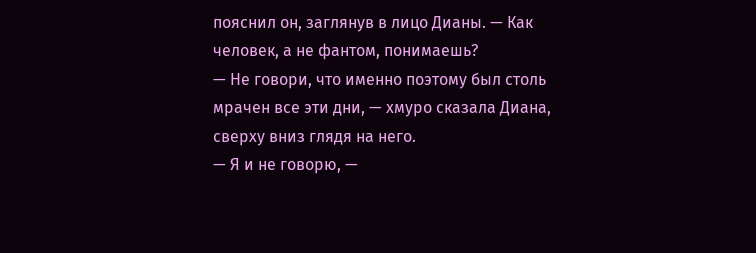пояснил он, заглянув в лицо Дианы. — Как человек, а не фантом, понимаешь?
— Не говори, что именно поэтому был столь мрачен все эти дни, — хмуро сказала Диана, сверху вниз глядя на него.
— Я и не говорю, —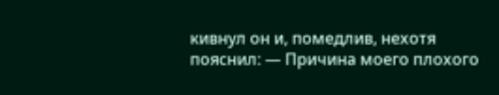кивнул он и, помедлив, нехотя пояснил: — Причина моего плохого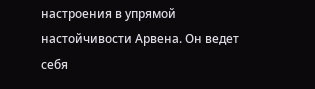настроения в упрямой настойчивости Арвена. Он ведет себя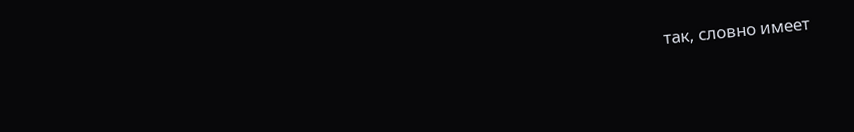так, словно имеет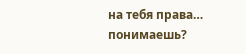на тебя права… понимаешь?